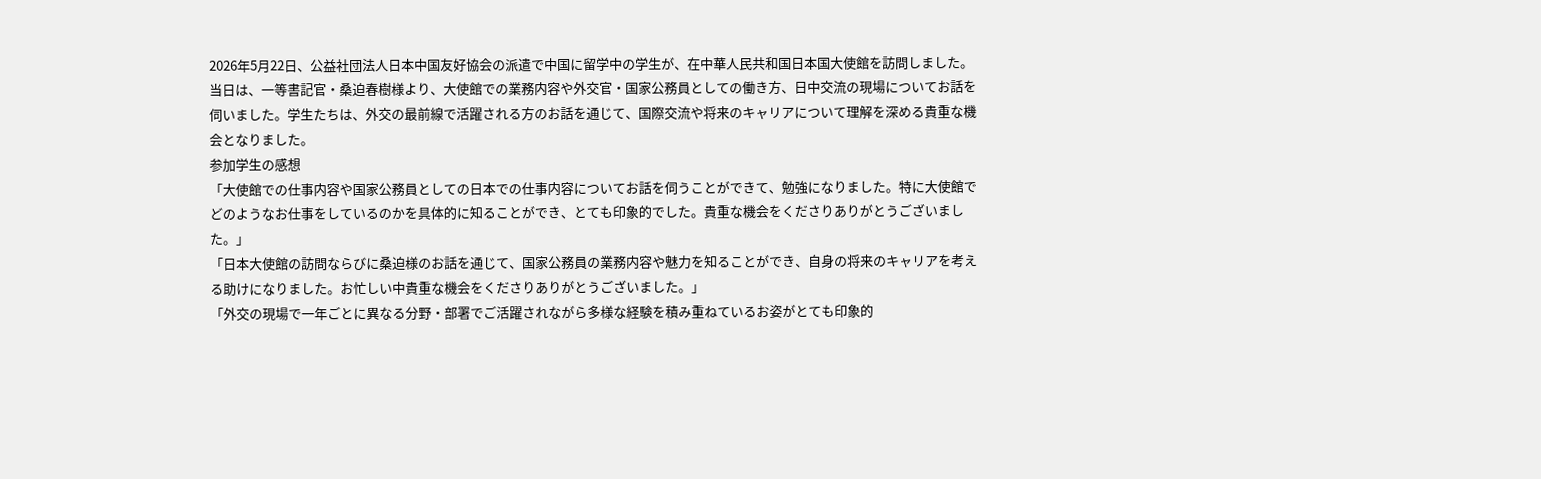2026年5月22日、公益社団法人日本中国友好協会の派遣で中国に留学中の学生が、在中華人民共和国日本国大使館を訪問しました。
当日は、一等書記官・桑迫春樹様より、大使館での業務内容や外交官・国家公務員としての働き方、日中交流の現場についてお話を伺いました。学生たちは、外交の最前線で活躍される方のお話を通じて、国際交流や将来のキャリアについて理解を深める貴重な機会となりました。
参加学生の感想
「大使館での仕事内容や国家公務員としての日本での仕事内容についてお話を伺うことができて、勉強になりました。特に大使館でどのようなお仕事をしているのかを具体的に知ることができ、とても印象的でした。貴重な機会をくださりありがとうございました。」
「日本大使館の訪問ならびに桑迫様のお話を通じて、国家公務員の業務内容や魅力を知ることができ、自身の将来のキャリアを考える助けになりました。お忙しい中貴重な機会をくださりありがとうございました。」
「外交の現場で一年ごとに異なる分野・部署でご活躍されながら多様な経験を積み重ねているお姿がとても印象的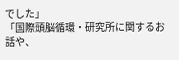でした」
「国際頭脳循環・研究所に関するお話や、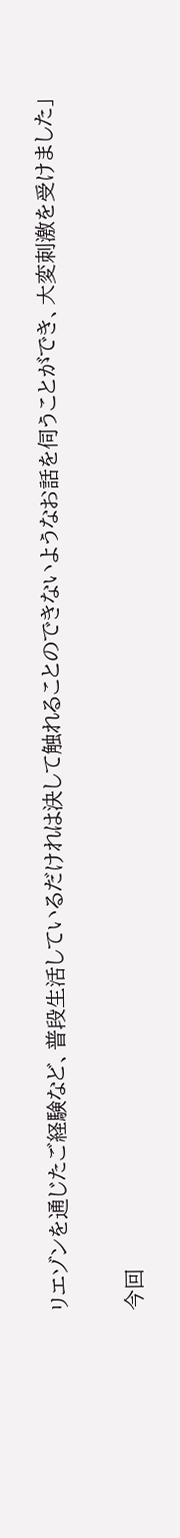リエゾンを通じたご経験など、普段生活しているだけれは決して触れることのできないようなお話を伺うことができ、大変刺激を受けました」

今回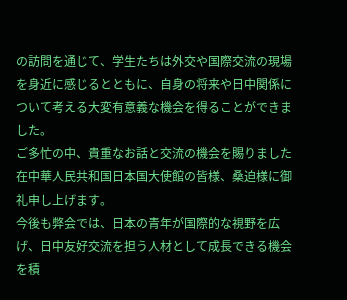の訪問を通じて、学生たちは外交や国際交流の現場を身近に感じるとともに、自身の将来や日中関係について考える大変有意義な機会を得ることができました。
ご多忙の中、貴重なお話と交流の機会を賜りました在中華人民共和国日本国大使館の皆様、桑迫様に御礼申し上げます。
今後も弊会では、日本の青年が国際的な視野を広げ、日中友好交流を担う人材として成長できる機会を積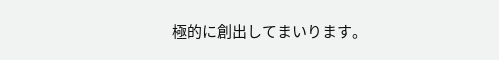極的に創出してまいります。